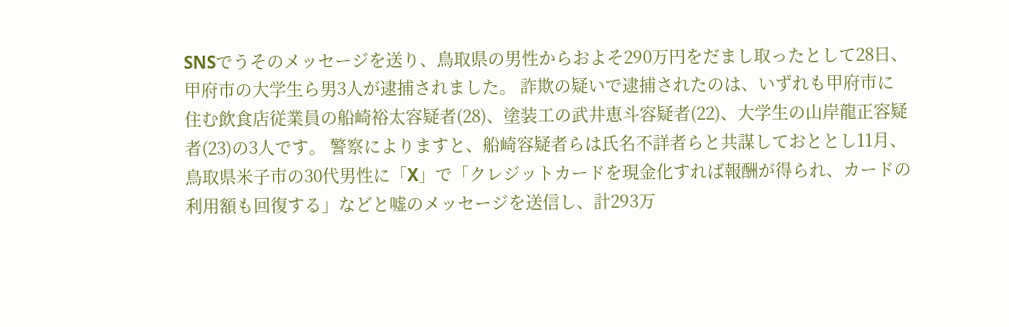SNSでうそのメッセージを送り、鳥取県の男性からおよそ290万円をだまし取ったとして28日、甲府市の大学生ら男3人が逮捕されました。 詐欺の疑いで逮捕されたのは、いずれも甲府市に住む飲食店従業員の船崎裕太容疑者(28)、塗装工の武井恵斗容疑者(22)、大学生の山岸龍正容疑者(23)の3人です。 警察によりますと、船崎容疑者らは氏名不詳者らと共謀しておととし11月、鳥取県米子市の30代男性に「X」で「クレジットカードを現金化すれば報酬が得られ、カードの利用額も回復する」などと嘘のメッセージを送信し、計293万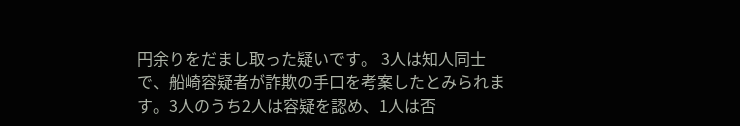円余りをだまし取った疑いです。 3人は知人同士で、船崎容疑者が詐欺の手口を考案したとみられます。3人のうち2人は容疑を認め、1人は否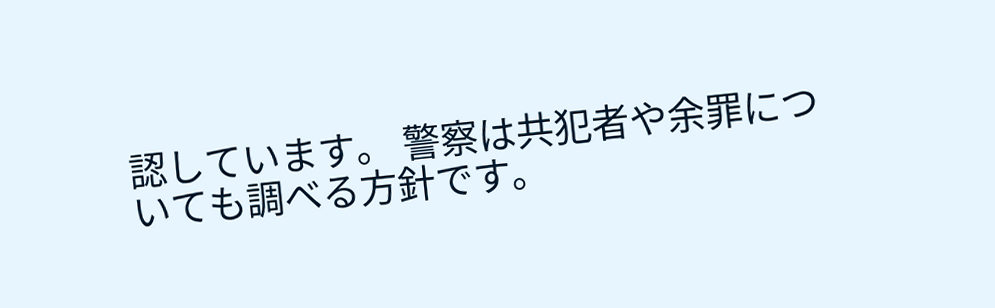認しています。 警察は共犯者や余罪についても調べる方針です。